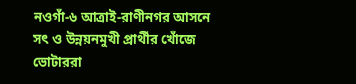নওগাঁ-৬ আত্রাই-রাণীনগর আসনে সৎ ও উন্নয়নমুখী প্রার্থীর খোঁজে ভোটাররা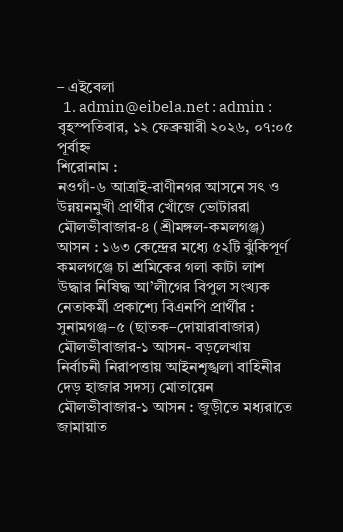– এইবেলা
  1. admin@eibela.net : admin :
বৃহস্পতিবার, ১২ ফেব্রুয়ারী ২০২৬, ০৭:০৫ পূর্বাহ্ন
শিরোনাম :
নওগাঁ-৬ আত্রাই-রাণীনগর আসনে সৎ ও উন্নয়নমুখী প্রার্থীর খোঁজে ভোটাররা মৌলভীবাজার-৪ (শ্রীমঙ্গল-কমলগঞ্জ) আসন : ১৬৩ কেন্দ্রের মধ্যে ৫২টি ঝুঁকিপূর্ণ  কমলগঞ্জে চা শ্রমিকের গলা কাটা লাশ উদ্ধার নিষিদ্ধ আ’লীগের বিপুল সংখ্যক নেতাকর্মী প্রকাশ্যে বিএনপি প্রার্থীর : সুনামগঞ্জ–৫ (ছাতক–দোয়ারাবাজার) মৌলভীবাজার-১ আসন- বড়লেখায় নির্বাচনী নিরাপত্তায় আইনশৃঙ্খলা বাহিনীর দেড় হাজার সদস্য মোতায়েন মৌলভীবাজার-১ আসন : জুড়ীতে মধ্যরাতে জামায়াত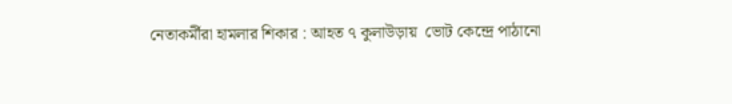নেতাকর্মীরা হামলার শিকার : আহত ৭ কুলাউড়ায়  ভোট কেন্দ্রে পাঠানো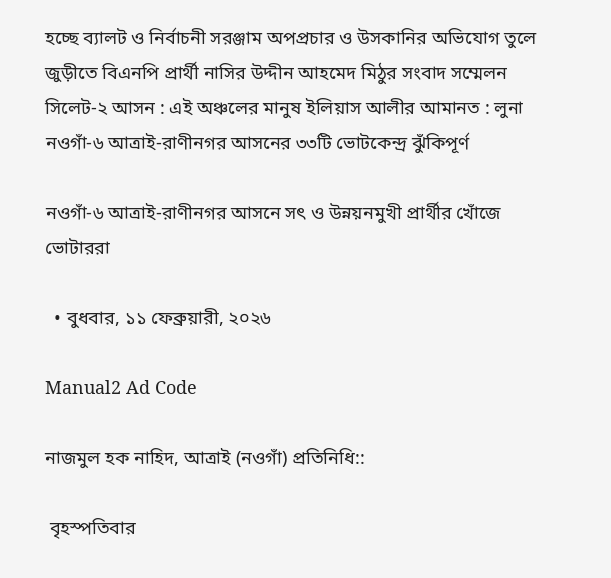হচ্ছে ব্যালট ও নির্বাচনী সরঞ্জাম অপপ্রচার ও উসকানির অভিযোগ তুলে জুড়ীতে বিএনপি প্রার্থী নাসির উদ্দীন আহমেদ মিঠুর সংবাদ সম্মেলন সিলেট-২ আসন : এই অঞ্চলের মানুষ ইলিয়াস আলীর আমানত : লুনা নওগাঁ-৬ আত্রাই-রাণীনগর আসনের ৩৩টি ভোটকেন্দ্র ঝুঁকিপূর্ণ

নওগাঁ-৬ আত্রাই-রাণীনগর আসনে সৎ ও উন্নয়নমুখী প্রার্থীর খোঁজে ভোটাররা

  • বুধবার, ১১ ফেব্রুয়ারী, ২০২৬

Manual2 Ad Code

নাজমুল হক নাহিদ, আত্রাই (নওগাঁ) প্রতিনিধি::

 বৃহস্পতিবার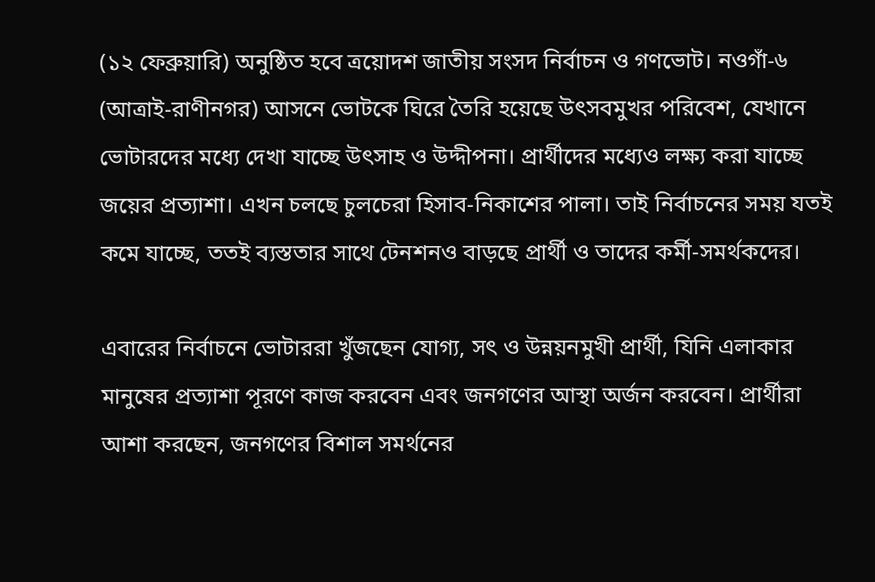(১২ ফেব্রুয়ারি) অনুষ্ঠিত হবে ত্রয়োদশ জাতীয় সংসদ নির্বাচন ও গণভোট। নওগাঁ-৬ (আত্রাই-রাণীনগর) আসনে ভোটকে ঘিরে তৈরি হয়েছে উৎসবমুখর পরিবেশ, যেখানে ভোটারদের মধ্যে দেখা যাচ্ছে উৎসাহ ও উদ্দীপনা। প্রার্থীদের মধ্যেও লক্ষ্য করা যাচ্ছে জয়ের প্রত্যাশা। এখন চলছে চুলচেরা হিসাব-নিকাশের পালা। তাই নির্বাচনের সময় যতই কমে যাচ্ছে, ততই ব্যস্ততার সাথে টেনশনও বাড়ছে প্রার্থী ও তাদের কর্মী-সমর্থকদের।

এবারের নির্বাচনে ভোটাররা খুঁজছেন যোগ্য, সৎ ও উন্নয়নমুখী প্রার্থী, যিনি এলাকার মানুষের প্রত্যাশা পূরণে কাজ করবেন এবং জনগণের আস্থা অর্জন করবেন। প্রার্থীরা আশা করছেন, জনগণের বিশাল সমর্থনের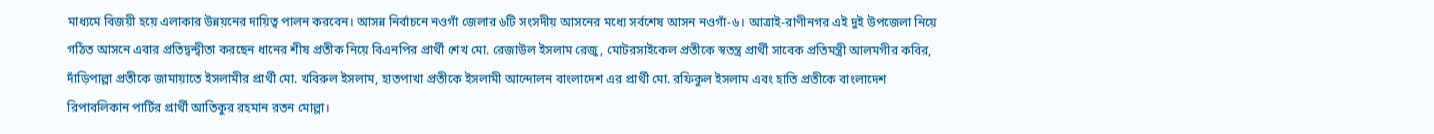মাধ্যমে বিজয়ী হয়ে এলাকার উন্নয়নের দায়িত্ব পালন করবেন। আসন্ন নির্বাচনে নওগাঁ জেলার ৬টি সংসদীয় আসনের মধ্যে সর্বশেষ আসন নওগাঁ-৬। আত্রাই-রাণীনগর এই দুই উপজেলা নিয়ে গঠিত আসনে এবার প্রতিদ্বন্দ্বীতা করছেন ধানের শীষ প্রতীক নিয়ে বিএনপির প্রার্থী শেখ মো. রেজাউল ইসলাম রেজু, মোটরসাইকেল প্রতীকে স্বতন্ত্র প্রার্থী সাবেক প্রতিমন্ত্রী আলমগীর কবির, দাঁড়িপাল্লা প্রতীকে জামায়াতে ইসলামীর প্রার্থী মো. খবিরুল ইসলাম, হাতপাখা প্রতীকে ইসলামী আন্দোলন বাংলাদেশ এর প্রার্থী মো. রফিকুল ইসলাম এবং হাতি প্রতীকে বাংলাদেশ রিপাবলিকান পার্টির প্রার্থী আতিকুর রহমান রতন মোল্লা।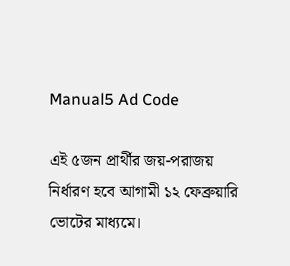Manual5 Ad Code

এই ৫জন প্রার্থীর জয়-পরাজয় নির্ধারণ হবে আগামী ১২ ফেব্রুয়ারি ভোটের মাধ্যমে।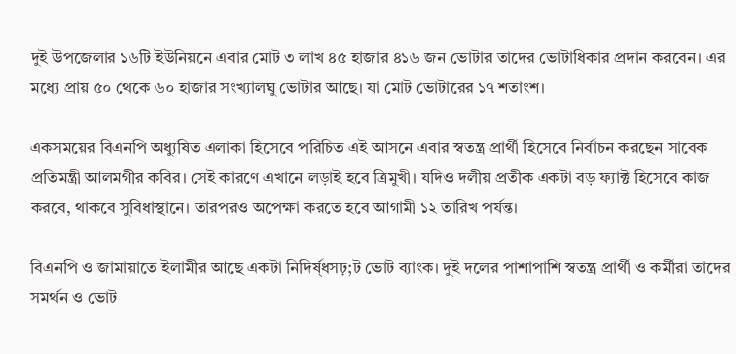দুই উপজেলার ১৬টি ইউনিয়নে এবার মোট ৩ লাখ ৪৫ হাজার ৪১৬ জন ভোটার তাদের ভোটাধিকার প্রদান করবেন। এর মধ্যে প্রায় ৫০ থেকে ৬০ হাজার সংখ্যালঘু ভোটার আছে। যা মোট ভোটারের ১৭ শতাংশ।

একসময়ের বিএনপি অধ্যুষিত এলাকা হিসেবে পরিচিত এই আসনে এবার স্বতন্ত্র প্রার্থী হিসেবে নির্বাচন করছেন সাবেক প্রতিমন্ত্রী আলমগীর কবির। সেই কারণে এখানে লড়াই হবে ত্রিমুখী। যদিও দলীয় প্রতীক একটা বড় ফ্যাক্ট হিসেবে কাজ করবে, থাকবে সুবিধাস্থানে। তারপরও অপেক্ষা করতে হবে আগামী ১২ তারিখ পর্যন্ত।

বিএনপি ও জামায়াতে ইলামীর আছে একটা নিদির্ষ্ধসঢ়;ট ভোট ব্যাংক। দুই দলের পাশাপাশি স্বতন্ত্র প্রার্থী ও কর্মীরা তাদের সমর্থন ও ভোট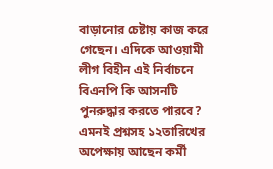বাড়ানোর চেষ্টায় কাজ করে গেছেন। এদিকে আওয়ামী লীগ বিহীন এই নির্বাচনে বিএনপি কি আসনটি পুনরুদ্ধার করতে পারবে? এমনই প্রশ্নসহ ১২তারিখের অপেক্ষায় আছেন কর্মী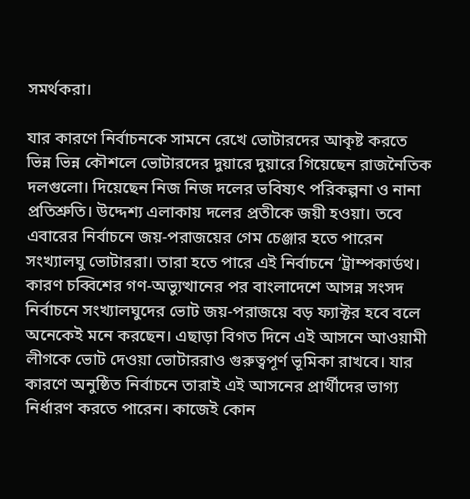সমর্থকরা।

যার কারণে নির্বাচনকে সামনে রেখে ভোটারদের আকৃষ্ট করতে ভিন্ন ভিন্ন কৌশলে ভোটারদের দুয়ারে দুয়ারে গিয়েছেন রাজনৈতিক দলগুলো। দিয়েছেন নিজ নিজ দলের ভবিষ্যৎ পরিকল্পনা ও নানা প্রতিশ্রুতি। উদ্দেশ্য এলাকায় দলের প্রতীকে জয়ী হওয়া। তবে এবারের নির্বাচনে জয়-পরাজয়ের গেম চেঞ্জার হতে পারেন সংখ্যালঘু ভোটাররা। তারা হতে পারে এই নির্বাচনে ‘ট্রাম্পকার্ডথ। কারণ চব্বিশের গণ-অভ্যুত্থানের পর বাংলাদেশে আসন্ন সংসদ নির্বাচনে সংখ্যালঘুদের ভোট জয়-পরাজয়ে বড় ফ্যাক্টর হবে বলে অনেকেই মনে করছেন। এছাড়া বিগত দিনে এই আসনে আওয়ামী লীগকে ভোট দেওয়া ভোটাররাও গুরুত্বপূর্ণ ভূমিকা রাখবে। যার কারণে অনুষ্ঠিত নির্বাচনে তারাই এই আসনের প্রার্থীদের ভাগ্য নির্ধারণ করতে পারেন। কাজেই কোন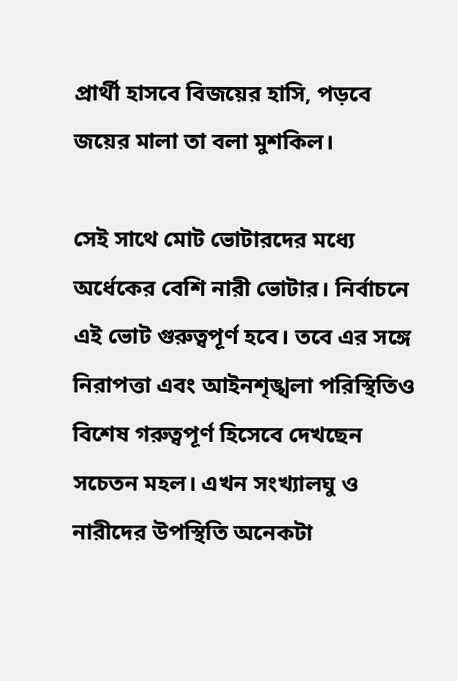প্রার্থী হাসবে বিজয়ের হাসি, পড়বে জয়ের মালা তা বলা মুশকিল।

সেই সাথে মোট ভোটারদের মধ্যে অর্ধেকের বেশি নারী ভোটার। নির্বাচনে এই ভোট গুরুত্বপূর্ণ হবে। তবে এর সঙ্গে নিরাপত্তা এবং আইনশৃঙ্খলা পরিস্থিতিও বিশেষ গরুত্বপূর্ণ হিসেবে দেখছেন সচেতন মহল। এখন সংখ্যালঘু ও নারীদের উপস্থিতি অনেকটা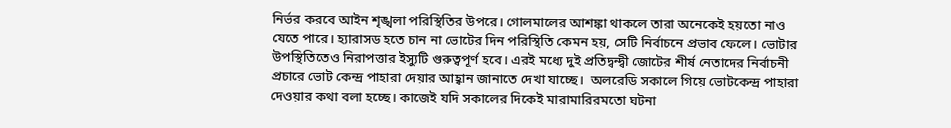নির্ভর করবে আইন শৃঙ্খলা পরিস্থিতির উপরে। গোলমালের আশঙ্কা থাকলে তারা অনেকেই হয়তো নাও যেতে পারে। হ্যারাসড হতে চান না ভোটের দিন পরিস্থিতি কেমন হয়, সেটি নির্বাচনে প্রভাব ফেলে। ভোটার উপস্থিতিতেও নিরাপত্তার ইস্যুটি গুরুত্বপূর্ণ হবে। এরই মধ্যে দুই প্রতিদ্বন্দ্বী জোটের শীর্ষ নেতাদের নির্বাচনী প্রচারে ভোট কেন্দ্র পাহারা দেয়ার আহ্বান জানাতে দেখা যাচ্ছে।  অলরেডি সকালে গিয়ে ভোটকেন্দ্র পাহারা দেওয়ার কথা বলা হচ্ছে। কাজেই যদি সকালের দিকেই মারামারিরমতো ঘটনা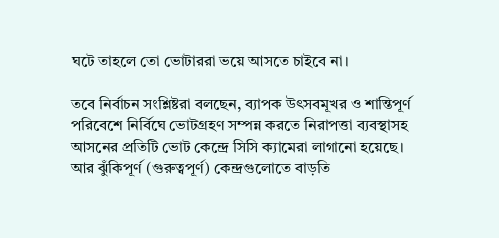ঘটে তাহলে তো ভোটাররা ভয়ে আসতে চাইবে না।

তবে নির্বাচন সংশ্লিষ্টরা বলছেন, ব্যাপক উৎসবমূখর ও শান্তিপূর্ণ পরিবেশে নির্বিঘে ভোটগ্রহণ সম্পন্ন করতে নিরাপত্তা ব্যবস্থাসহ আসনের প্রতিটি ভোট কেন্দ্রে সিসি ক্যামেরা লাগানো হয়েছে। আর ঝুঁকিপূর্ণ (গুরুত্বপূর্ণ) কেন্দ্রগুলোতে বাড়তি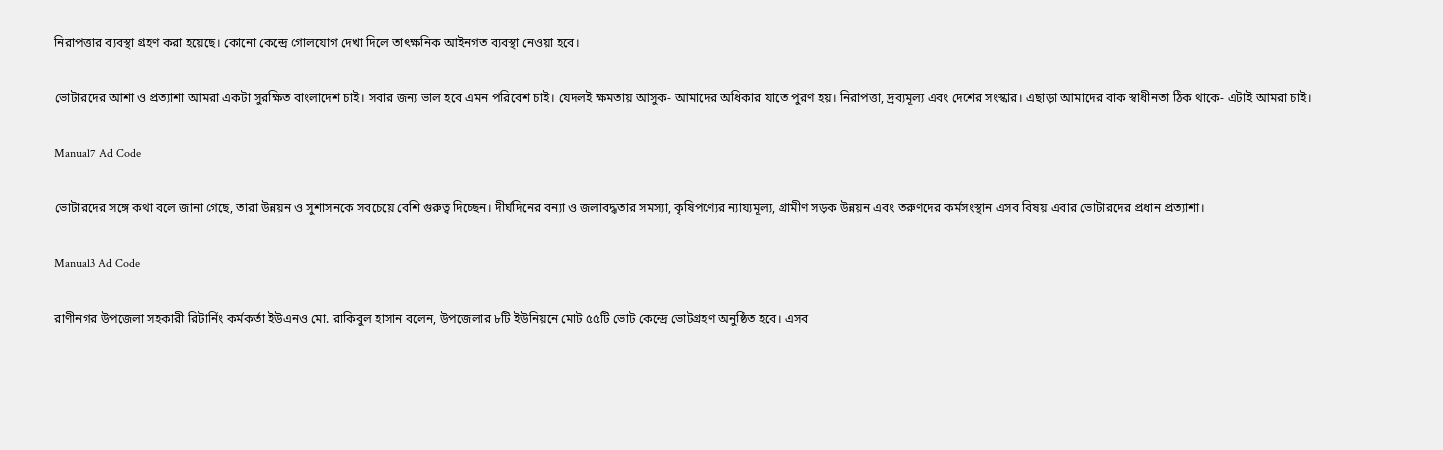নিরাপত্তার ব্যবস্থা গ্রহণ করা হয়েছে। কোনো কেন্দ্রে গোলযোগ দেখা দিলে তাৎক্ষনিক আইনগত ব্যবস্থা নেওয়া হবে।

ভোটারদের আশা ও প্রত্যাশা আমরা একটা সুরক্ষিত বাংলাদেশ চাই। সবার জন্য ভাল হবে এমন পরিবেশ চাই। যেদলই ক্ষমতায় আসুক- আমাদের অধিকার যাতে পুরণ হয়। নিরাপত্তা, দ্রব্যমূল্য এবং দেশের সংস্কার। এছাড়া আমাদের বাক স্বাধীনতা ঠিক থাকে- এটাই আমরা চাই।

Manual7 Ad Code

ভোটারদের সঙ্গে কথা বলে জানা গেছে, তারা উন্নয়ন ও সুশাসনকে সবচেয়ে বেশি গুরুত্ব দিচ্ছেন। দীর্ঘদিনের বন্যা ও জলাবদ্ধতার সমস্যা, কৃষিপণ্যের ন্যায্যমূল্য, গ্রামীণ সড়ক উন্নয়ন এবং তরুণদের কর্মসংস্থান এসব বিষয় এবার ভোটারদের প্রধান প্রত্যাশা।

Manual3 Ad Code

রাণীনগর উপজেলা সহকারী রিটার্নিং কর্মকর্তা ইউএনও মো. রাকিবুল হাসান বলেন, উপজেলার ৮টি ইউনিয়নে মোট ৫৫টি ভোট কেন্দ্রে ভোটগ্রহণ অনুষ্ঠিত হবে। এসব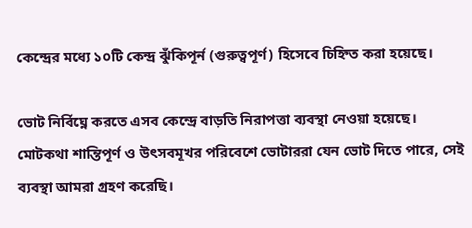কেন্দ্রের মধ্যে ১০টি কেন্দ্র ঝুঁকিপূর্ন (গুরুত্বপূর্ণ) হিসেবে চিহ্নিত করা হয়েছে।

ভোট নির্বিঘ্নে করতে এসব কেন্দ্রে বাড়তি নিরাপত্তা ব্যবস্থা নেওয়া হয়েছে। মোটকথা শান্তিপূর্ণ ও উৎসবমূখর পরিবেশে ভোটাররা যেন ভোট দিতে পারে, সেই ব্যবস্থা আমরা গ্রহণ করেছি।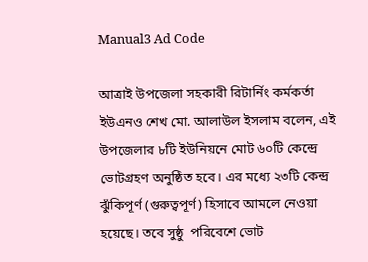Manual3 Ad Code

আত্রাই উপজেলা সহকারী রিটার্নিং কর্মকর্তা ইউএনও শেখ মো. আলাউল ইসলাম বলেন, এই উপজেলার ৮টি ইউনিয়নে মোট ৬০টি কেন্দ্রে ভোটগ্রহণ অনুষ্ঠিত হবে। এর মধ্যে ২৩টি কেন্দ্র ঝুঁকিপূর্ণ (গুরুত্বপূর্ণ) হিসাবে আমলে নেওয়া হয়েছে। তবে সুষ্ঠু  পরিবেশে ভোট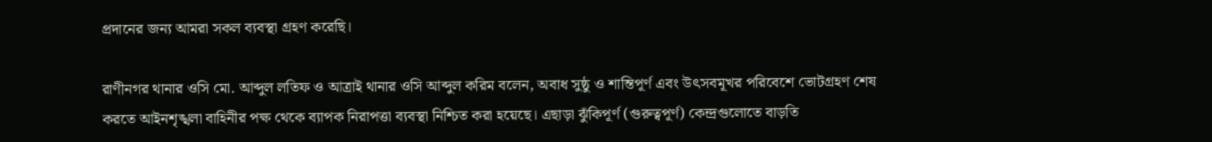প্রদানের জন্য আমরা সকল ব্যবস্থা গ্রহণ করেছি।

রাণীনগর থানার ওসি মো. আব্দুল লতিফ ও আত্রাই থানার ওসি আব্দুল করিম বলেন, অবাধ সুষ্ঠু ও শান্তিপূর্ণ এবং উৎসবমূখর পরিবেশে ভোটগ্রহণ শেষ করতে আইনশৃঙ্খলা বাহিনীর পক্ষ থেকে ব্যাপক নিরাপত্তা ব্যবস্থা নিশ্চিত করা হয়েছে। এছাড়া ঝুঁকিপূর্ণ (গুরুত্বপূর্ণ) কেন্দ্রগুলোতে বাড়তি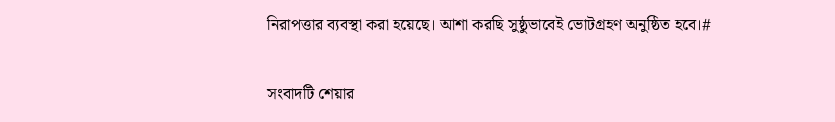নিরাপত্তার ব্যবস্থা করা হয়েছে। আশা করছি সুষ্ঠুভাবেই ভোটগ্রহণ অনুষ্ঠিত হবে।#

সংবাদটি শেয়ার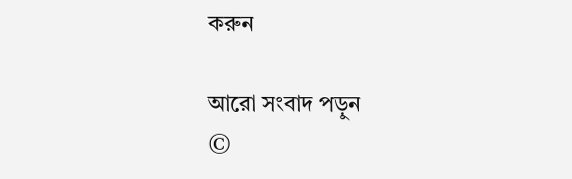করুন

আরো সংবাদ পড়ুন
©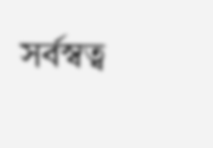সর্বস্বত্ব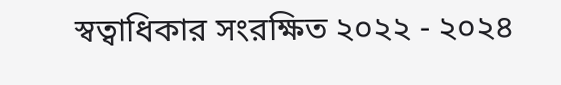স্বত্বাধিকার সংরক্ষিত ২০২২ - ২০২৪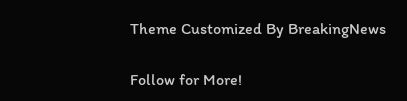Theme Customized By BreakingNews

Follow for More!